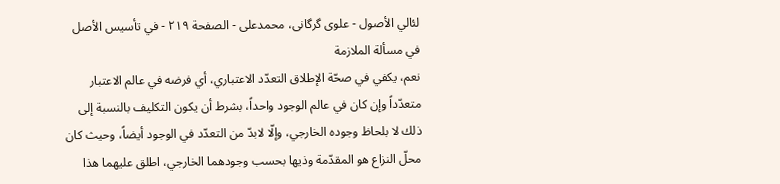لئالي الأصول - علوی گرگانی، محمدعلی - الصفحة ٢١٩ - في تأسيس الأصل في مسألة الملازمة
نعم، يكفي في صحّة الإطلاق التعدّد الاعتباري، أي فرضه في عالم الاعتبار متعدّداً وإن كان في عالم الوجود واحداً، بشرط أن يكون التكليف بالنسبة إلى ذلك لا بلحاظ وجوده الخارجي، وإلّا لابدّ من التعدّد في الوجود أيضاً، وحيث كان محلّ النزاع هو المقدّمة وذيها بحسب وجودهما الخارجي، اطلق عليهما هذا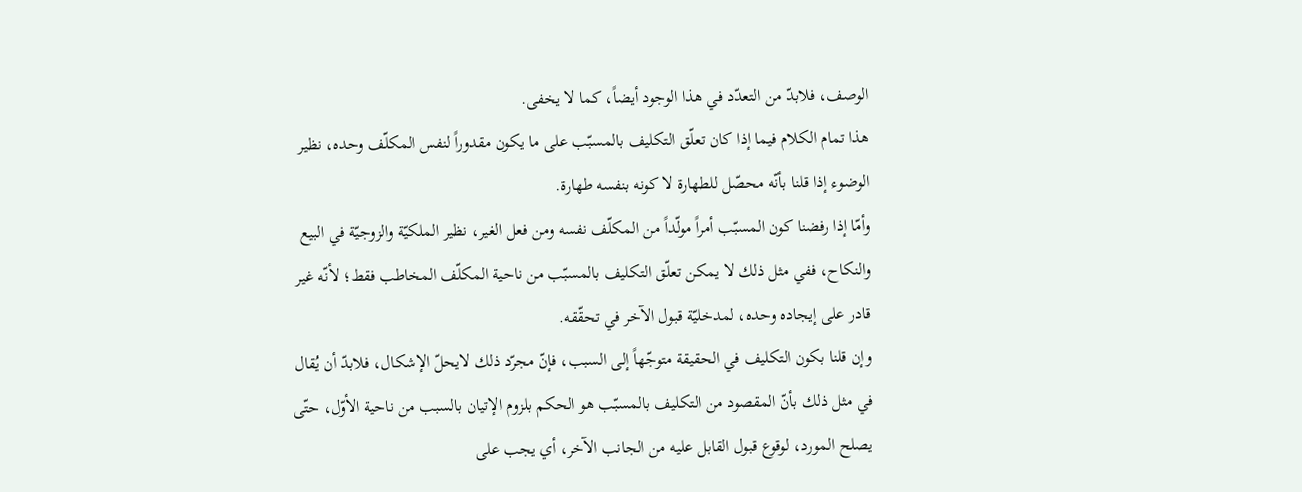الوصف، فلابدّ من التعدّد في هذا الوجود أيضاً، كما لا يخفى.
هذا تمام الكلام فيما إذا كان تعلّق التكليف بالمسبّب على ما يكون مقدوراً لنفس المكلّف وحده، نظير الوضوء إذا قلنا بأنّه محصّل للطهارة لا كونه بنفسه طهارة.
وأمّا إذا رفضنا كون المسبّب أمراً مولّداً من المكلّف نفسه ومن فعل الغير، نظير الملكيّة والزوجيّة في البيع والنكاح، ففي مثل ذلك لا يمكن تعلّق التكليف بالمسبّب من ناحية المكلّف المخاطب فقط؛ لأنّه غير قادر على إيجاده وحده، لمدخليّة قبول الآخر في تحقّقه.
وإن قلنا بكون التكليف في الحقيقة متوجّهاً إلى السبب، فإنّ مجرّد ذلك لايحلّ الإشكال، فلابدّ أن يُقال في مثل ذلك بأنّ المقصود من التكليف بالمسبّب هو الحكم بلزوم الإتيان بالسبب من ناحية الأوّل، حتّى يصلح المورد، لوقوع قبول القابل عليه من الجانب الآخر، أي يجب على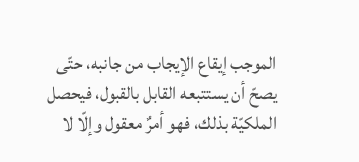الموجب إيقاع الإيجاب من جانبه، حتّى يصحّ أن يستتبعه القابل بالقبول، فيحصل الملكيّة بذلك، فهو أمرٌ معقول وإلّا لا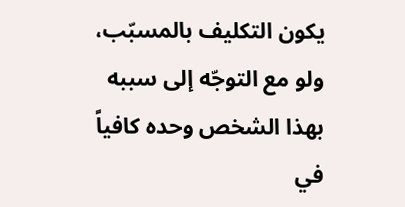يكون التكليف بالمسبّب، ولو مع التوجّه إلى سببه بهذا الشخص وحده كافياً في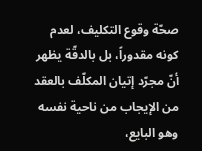صحّة وقوع التكليف، لعدم كونه مقدوراً، بل بالدقّة يظهر أنّ مجرّد إتيان المكلّف بالعقد من الإيجاب من ناحية نفسه وهو البايع،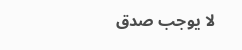لا يوجب صدق